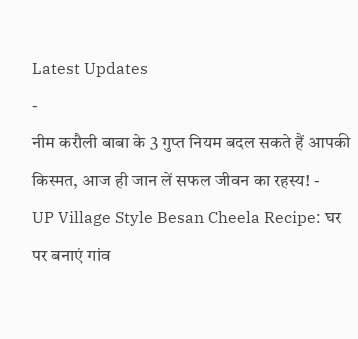Latest Updates
-
नीम करौली बाबा के 3 गुप्त नियम बदल सकते हैं आपकी किस्मत, आज ही जान लें सफल जीवन का रहस्य! -
UP Village Style Besan Cheela Recipe: घर पर बनाएं गांव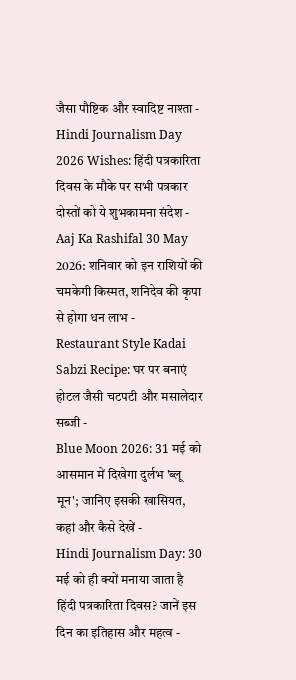जैसा पौष्टिक और स्वादिष्ट नाश्ता -
Hindi Journalism Day 2026 Wishes: हिंदी पत्रकारिता दिवस के मौके पर सभी पत्रकार दोस्तों को ये शुभकामना संदेश -
Aaj Ka Rashifal 30 May 2026: शनिवार को इन राशियों की चमकेगी किस्मत, शनिदेव की कृपा से होगा धन लाभ -
Restaurant Style Kadai Sabzi Recipe: घर पर बनाएं होटल जैसी चटपटी और मसालेदार सब्जी -
Blue Moon 2026: 31 मई को आसमान में दिखेगा दुर्लभ 'ब्लू मून'; जानिए इसकी खासियत, कहां और कैसे देखें -
Hindi Journalism Day: 30 मई को ही क्यों मनाया जाता है हिंदी पत्रकारिता दिवस? जानें इस दिन का इतिहास और महत्व -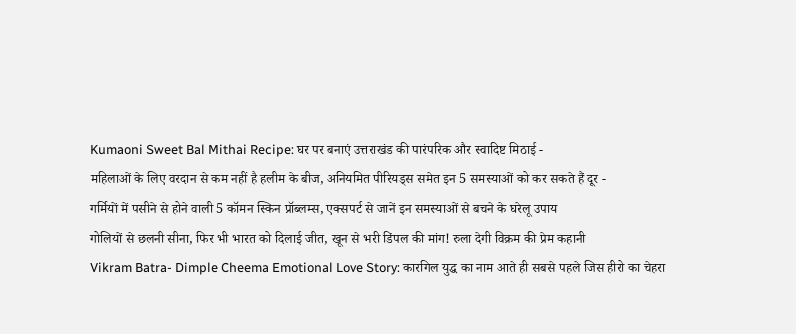Kumaoni Sweet Bal Mithai Recipe: घर पर बनाएं उत्तराखंड की पारंपरिक और स्वादिष्ट मिठाई -
महिलाओं के लिए वरदान से कम नहीं है हलीम के बीज, अनियमित पीरियड्स समेत इन 5 समस्याओं को कर सकते हैं दूर -
गर्मियों में पसीने से होने वाली 5 कॉमन स्किन प्रॉब्लम्स, एक्सपर्ट से जानें इन समस्याओं से बचने के घरेलू उपाय
गोलियों से छलनी सीना, फिर भी भारत को दिलाई जीत, खून से भरी डिंपल की मांग! रुला देगी विक्रम की प्रेम कहानी
Vikram Batra- Dimple Cheema Emotional Love Story: कारगिल युद्ध का नाम आते ही सबसे पहले जिस हीरो का चेहरा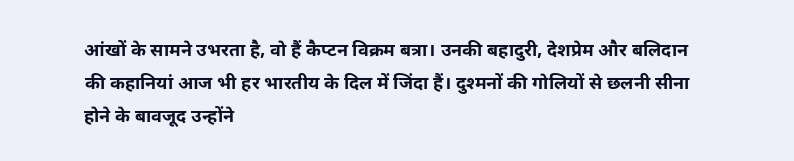आंखों के सामने उभरता है, वो हैं कैप्टन विक्रम बत्रा। उनकी बहादुरी, देशप्रेम और बलिदान की कहानियां आज भी हर भारतीय के दिल में जिंदा हैं। दुश्मनों की गोलियों से छलनी सीना होने के बावजूद उन्होंने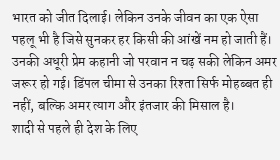भारत को जीत दिलाई। लेकिन उनके जीवन का एक ऐसा पहलू भी है जिसे सुनकर हर किसी की आंखें नम हो जाती हैं। उनकी अधूरी प्रेम कहानी जो परवान न चढ़ सकी लेकिन अमर जरूर हो गई। डिंपल चीमा से उनका रिश्ता सिर्फ मोहब्बत ही नहीं, बल्कि अमर त्याग और इंतजार की मिसाल है।
शादी से पहले ही देश के लिए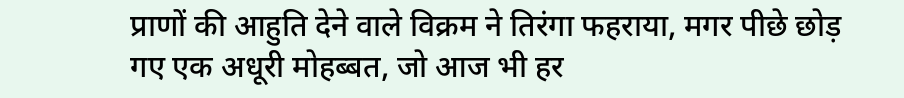प्राणों की आहुति देने वाले विक्रम ने तिरंगा फहराया, मगर पीछे छोड़ गए एक अधूरी मोहब्बत, जो आज भी हर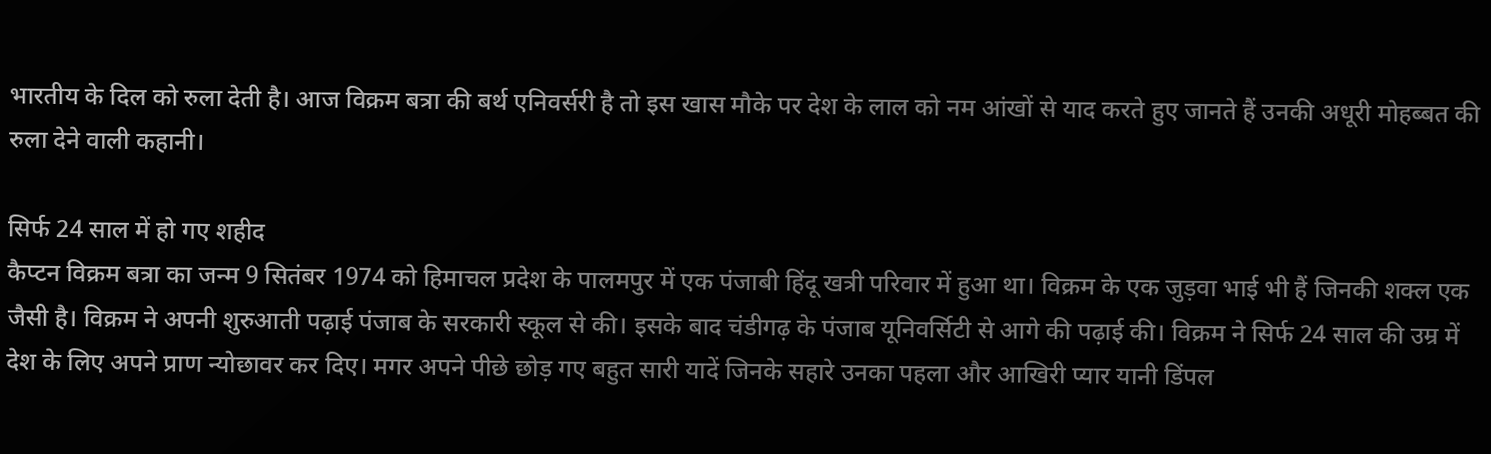भारतीय के दिल को रुला देती है। आज विक्रम बत्रा की बर्थ एनिवर्सरी है तो इस खास मौके पर देश के लाल को नम आंखों से याद करते हुए जानते हैं उनकी अधूरी मोहब्बत की रुला देने वाली कहानी।

सिर्फ 24 साल में हो गए शहीद
कैप्टन विक्रम बत्रा का जन्म 9 सितंबर 1974 को हिमाचल प्रदेश के पालमपुर में एक पंजाबी हिंदू खत्री परिवार में हुआ था। विक्रम के एक जुड़वा भाई भी हैं जिनकी शक्ल एक जैसी है। विक्रम ने अपनी शुरुआती पढ़ाई पंजाब के सरकारी स्कूल से की। इसके बाद चंडीगढ़ के पंजाब यूनिवर्सिटी से आगे की पढ़ाई की। विक्रम ने सिर्फ 24 साल की उम्र में देश के लिए अपने प्राण न्योछावर कर दिए। मगर अपने पीछे छोड़ गए बहुत सारी यादें जिनके सहारे उनका पहला और आखिरी प्यार यानी डिंपल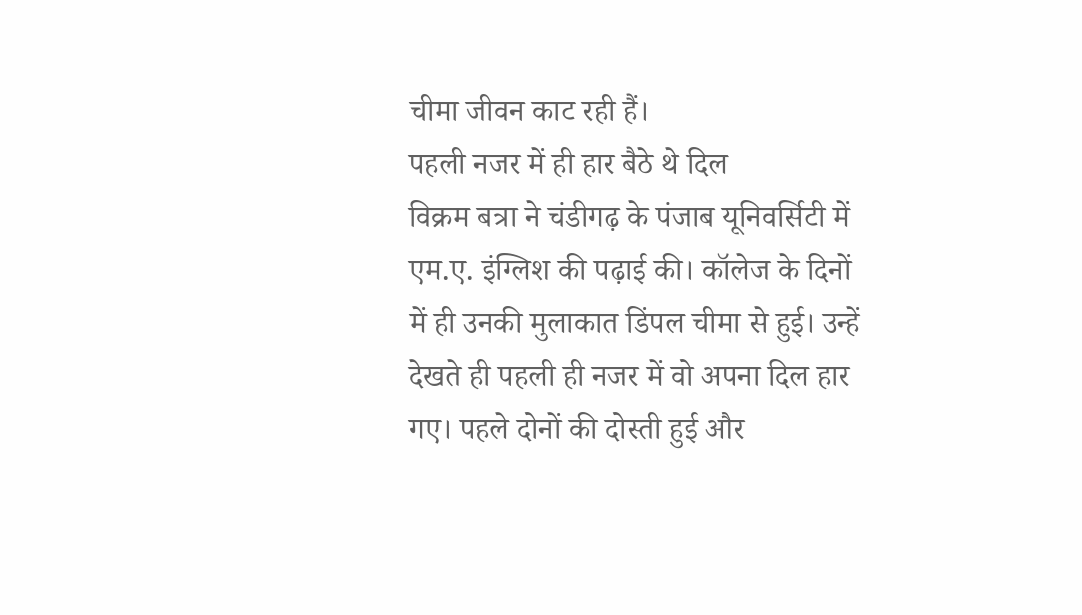चीमा जीवन काट रही हैं।
पहली नजर में ही हार बैठे थे दिल
विक्रम बत्रा ने चंडीगढ़ के पंजाब यूनिवर्सिटी में एम.ए. इंग्लिश की पढ़ाई की। कॉलेज के दिनों में ही उनकी मुलाकात डिंपल चीमा से हुई। उन्हें देखते ही पहली ही नजर में वो अपना दिल हार गए। पहले दोनों की दोस्ती हुई और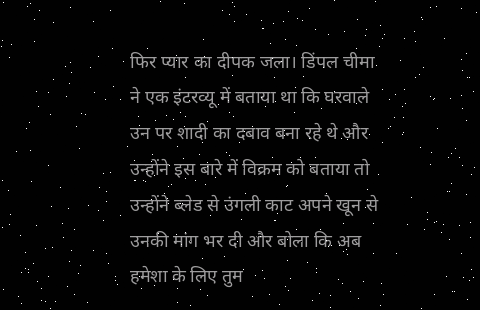फिर प्यार का दीपक जला। डिंपल चीमा ने एक इंटरव्यू में बताया था कि घरवाले उन पर शादी का दबाव बना रहे थे और उन्होंने इस बारे में विक्रम को बताया तो उन्होंने ब्लेड से उंगली काट अपने खून से उनकी मांग भर दी और बोला कि अब हमेशा के लिए तुम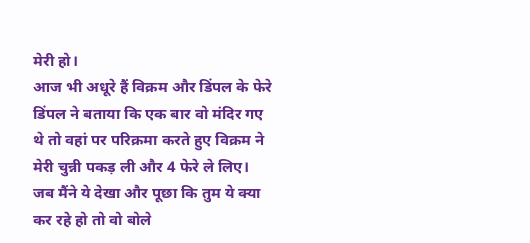मेरी हो।
आज भी अधूरे हैं विक्रम और डिंपल के फेरे
डिंपल ने बताया कि एक बार वो मंदिर गए थे तो वहां पर परिक्रमा करते हुए विक्रम ने मेरी चुन्नी पकड़ ली और 4 फेरे ले लिए। जब मैंने ये देखा और पूछा कि तुम ये क्या कर रहे हो तो वो बोले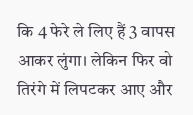कि 4 फेरे ले लिए हैं 3 वापस आकर लुंगा। लेकिन फिर वो तिरंगे में लिपटकर आए और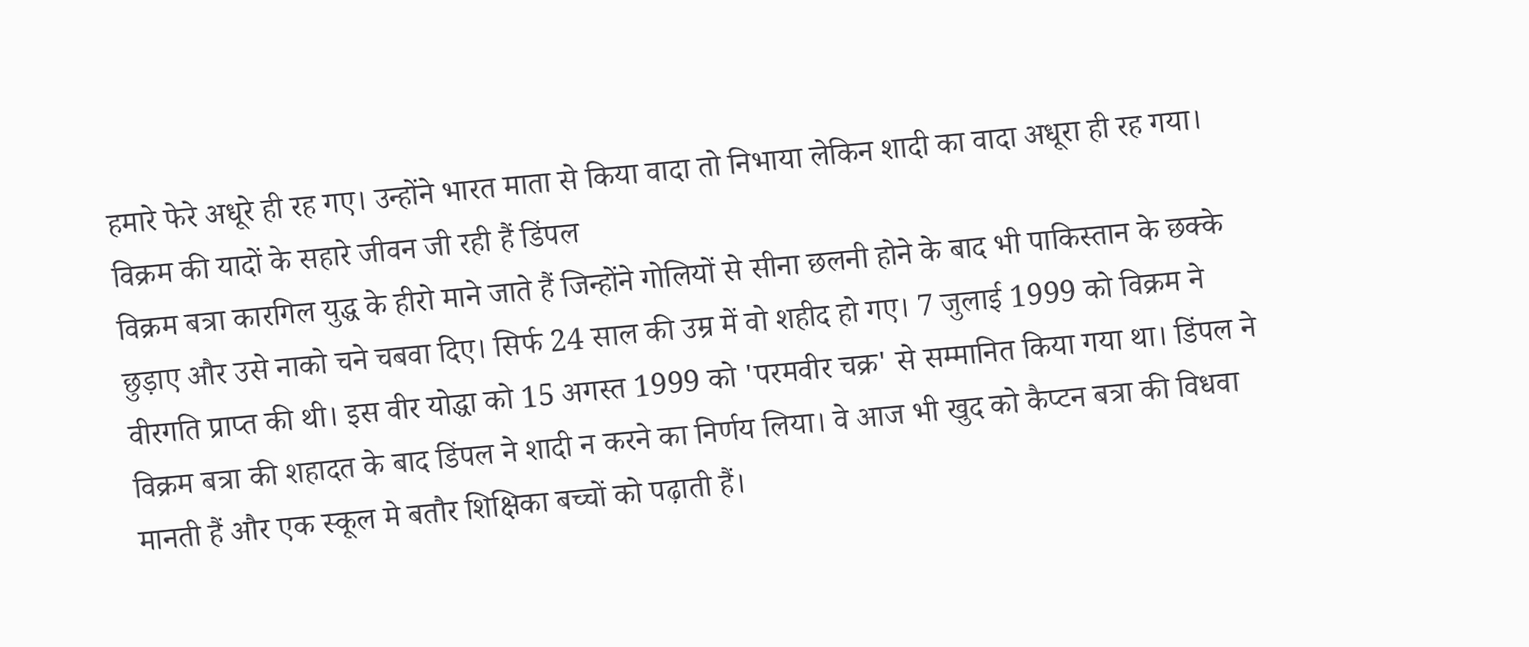हमारे फेरे अधूरे ही रह गए। उन्होंने भारत माता से किया वादा तो निभाया लेकिन शादी का वादा अधूरा ही रह गया।
विक्रम की यादों के सहारे जीवन जी रही हैं डिंपल
विक्रम बत्रा कारगिल युद्ध के हीरो माने जाते हैं जिन्होंने गोलियों से सीना छलनी होने के बाद भी पाकिस्तान के छक्के छुड़ाए और उसे नाको चने चबवा दिए। सिर्फ 24 साल की उम्र में वो शहीद हो गए। 7 जुलाई 1999 को विक्रम ने वीरगति प्राप्त की थी। इस वीर योद्धा को 15 अगस्त 1999 को 'परमवीर चक्र' से सम्मानित किया गया था। डिंपल ने विक्रम बत्रा की शहादत के बाद डिंपल ने शादी न करने का निर्णय लिया। वे आज भी खुद को कैप्टन बत्रा की विधवा मानती हैं और एक स्कूल मे बतौर शिक्षिका बच्चों को पढ़ाती हैं।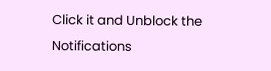Click it and Unblock the Notifications